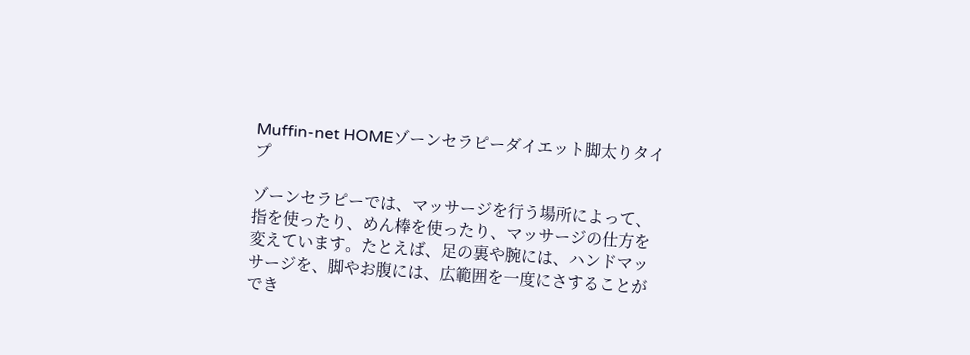Muffin-net HOMEゾーンセラピーダイエット脚太りタイプ

ゾーンセラピーでは、マッサージを行う場所によって、指を使ったり、めん棒を使ったり、マッサージの仕方を変えています。たとえば、足の裏や腕には、ハンドマッサージを、脚やお腹には、広範囲を一度にさすることができ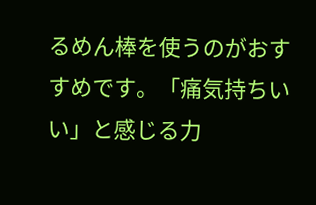るめん棒を使うのがおすすめです。「痛気持ちいい」と感じる力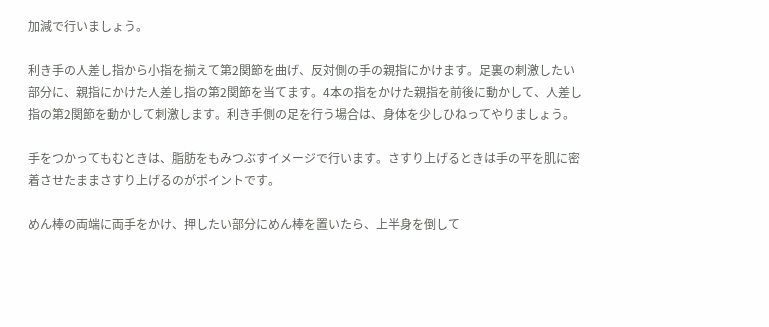加減で行いましょう。

利き手の人差し指から小指を揃えて第2関節を曲げ、反対側の手の親指にかけます。足裏の刺激したい部分に、親指にかけた人差し指の第2関節を当てます。4本の指をかけた親指を前後に動かして、人差し指の第2関節を動かして刺激します。利き手側の足を行う場合は、身体を少しひねってやりましょう。

手をつかってもむときは、脂肪をもみつぶすイメージで行います。さすり上げるときは手の平を肌に密着させたままさすり上げるのがポイントです。

めん棒の両端に両手をかけ、押したい部分にめん棒を置いたら、上半身を倒して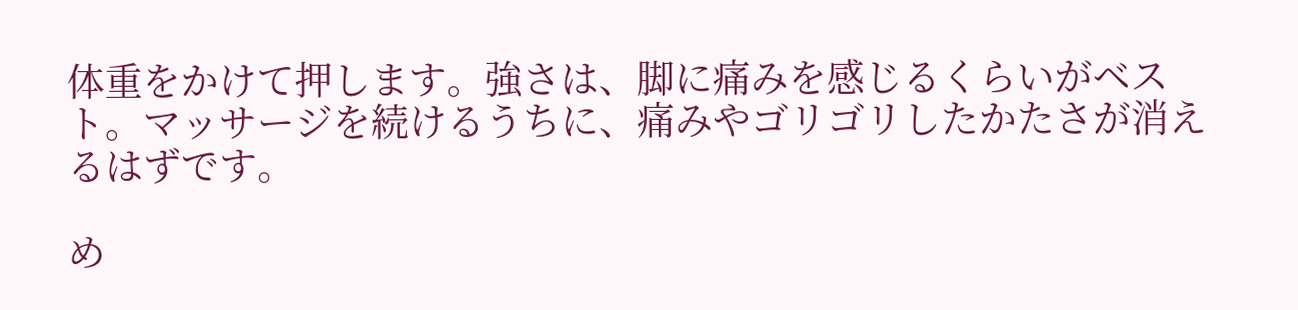体重をかけて押します。強さは、脚に痛みを感じるくらいがベスト。マッサージを続けるうちに、痛みやゴリゴリしたかたさが消えるはずです。

め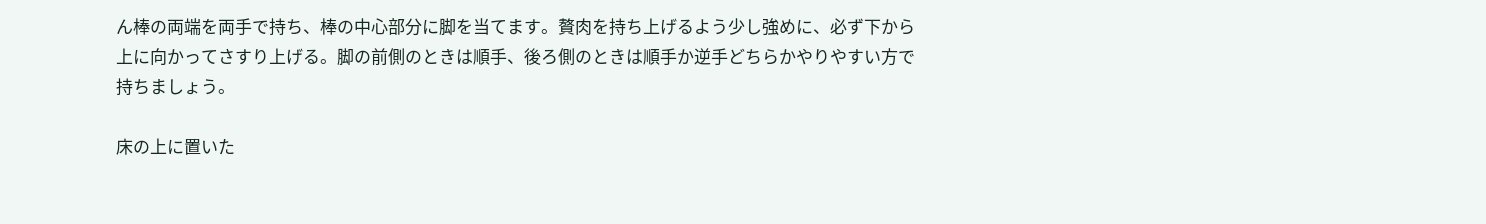ん棒の両端を両手で持ち、棒の中心部分に脚を当てます。贅肉を持ち上げるよう少し強めに、必ず下から上に向かってさすり上げる。脚の前側のときは順手、後ろ側のときは順手か逆手どちらかやりやすい方で持ちましょう。

床の上に置いた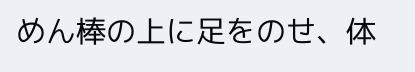めん棒の上に足をのせ、体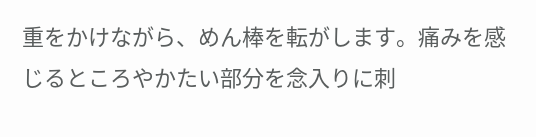重をかけながら、めん棒を転がします。痛みを感じるところやかたい部分を念入りに刺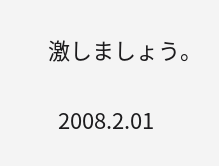激しましょう。

  2008.2.01